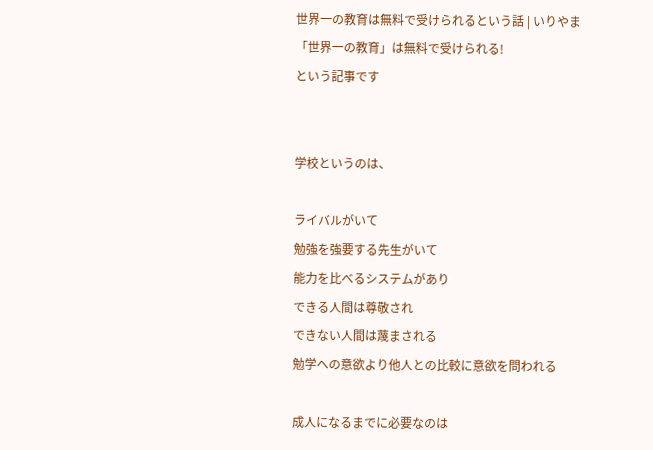世界一の教育は無料で受けられるという話 | いりやま
「世界一の教育」は無料で受けられる!
という記事です


学校というのは、

ライバルがいて
勉強を強要する先生がいて
能力を比べるシステムがあり
できる人間は尊敬され
できない人間は蔑まされる
勉学への意欲より他人との比較に意欲を問われる

成人になるまでに必要なのは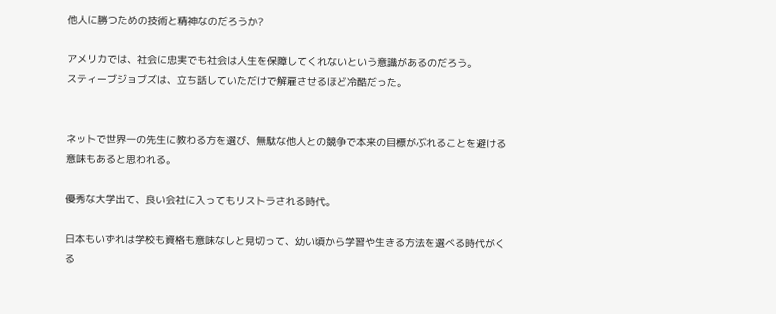他人に勝つための技術と精神なのだろうか?

アメリカでは、社会に忠実でも社会は人生を保障してくれないという意識があるのだろう。
スティーブジョブズは、立ち話していただけで解雇させるほど冷酷だった。


ネットで世界一の先生に教わる方を選び、無駄な他人との競争で本来の目標がぶれることを避ける意味もあると思われる。

優秀な大学出て、良い会社に入ってもリストラされる時代。

日本もいずれは学校も資格も意味なしと見切って、幼い頃から学習や生きる方法を選べる時代がくる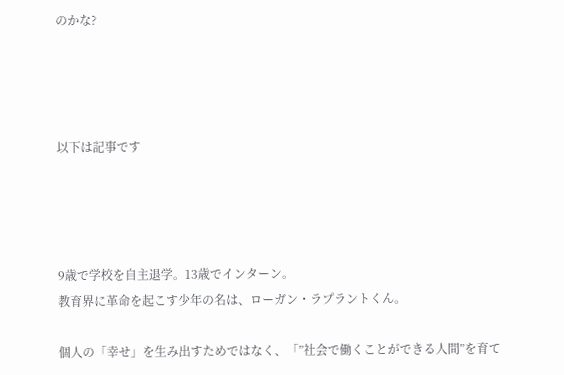のかな?




以下は記事です




9歳で学校を自主退学。13歳でインターン。
教育界に革命を起こす少年の名は、ローガン・ラプラントくん。

個人の「幸せ」を生み出すためではなく、「”社会で働くことができる人間”を育て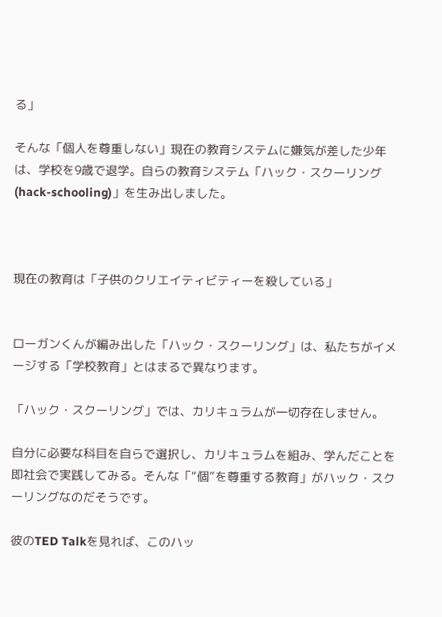る」

そんな「個人を尊重しない」現在の教育システムに嫌気が差した少年は、学校を9歳で退学。自らの教育システム「ハック・スクーリング(hack-schooling)」を生み出しました。



現在の教育は「子供のクリエイティビティーを殺している」


ローガンくんが編み出した「ハック・スクーリング」は、私たちがイメージする「学校教育」とはまるで異なります。

「ハック・スクーリング」では、カリキュラムが一切存在しません。

自分に必要な科目を自らで選択し、カリキュラムを組み、学んだことを即社会で実践してみる。そんな「“個”を尊重する教育」がハック・スクーリングなのだそうです。

彼のTED Talkを見れば、このハッ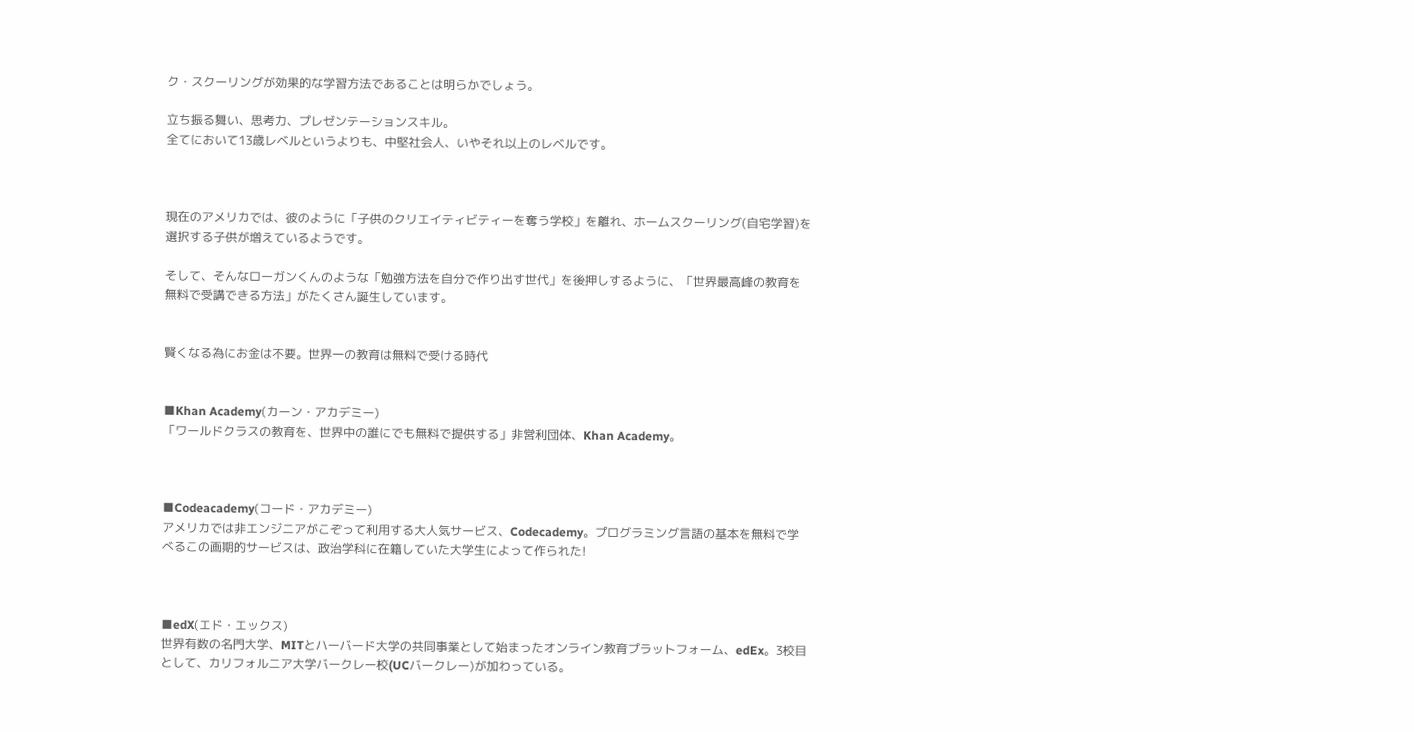ク・スクーリングが効果的な学習方法であることは明らかでしょう。

立ち振る舞い、思考力、プレゼンテーションスキル。
全てにおいて13歳レベルというよりも、中堅社会人、いやそれ以上のレベルです。



現在のアメリカでは、彼のように「子供のクリエイティビティーを奪う学校」を離れ、ホームスクーリング(自宅学習)を選択する子供が増えているようです。

そして、そんなローガンくんのような「勉強方法を自分で作り出す世代」を後押しするように、「世界最高峰の教育を無料で受講できる方法」がたくさん誕生しています。


賢くなる為にお金は不要。世界一の教育は無料で受ける時代


■Khan Academy(カーン・アカデミー)
「ワールドクラスの教育を、世界中の誰にでも無料で提供する」非営利団体、Khan Academy。



■Codeacademy(コード・アカデミー)
アメリカでは非エンジニアがこぞって利用する大人気サービス、Codecademy。プログラミング言語の基本を無料で学べるこの画期的サービスは、政治学科に在籍していた大学生によって作られた!



■edX(エド・エックス)
世界有数の名門大学、MITとハーバード大学の共同事業として始まったオンライン教育プラットフォーム、edEx。3校目として、カリフォルニア大学バークレー校(UCバークレー)が加わっている。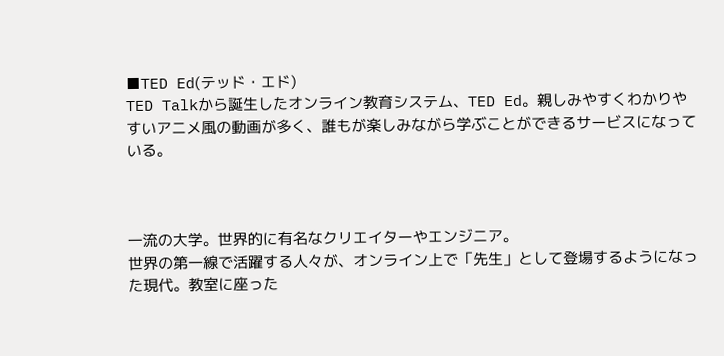■TED Ed(テッド・エド)
TED Talkから誕生したオンライン教育システム、TED Ed。親しみやすくわかりやすいアニメ風の動画が多く、誰もが楽しみながら学ぶことができるサービスになっている。



一流の大学。世界的に有名なクリエイターやエンジニア。
世界の第一線で活躍する人々が、オンライン上で「先生」として登場するようになった現代。教室に座った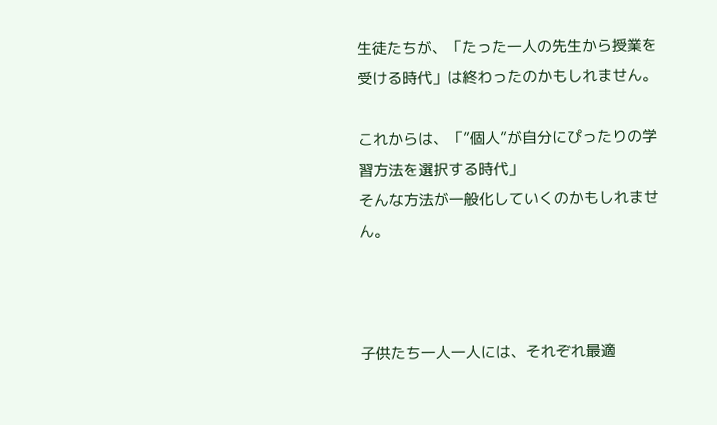生徒たちが、「たった一人の先生から授業を受ける時代」は終わったのかもしれません。

これからは、「”個人”が自分にぴったりの学習方法を選択する時代」
そんな方法が一般化していくのかもしれません。



子供たち一人一人には、それぞれ最適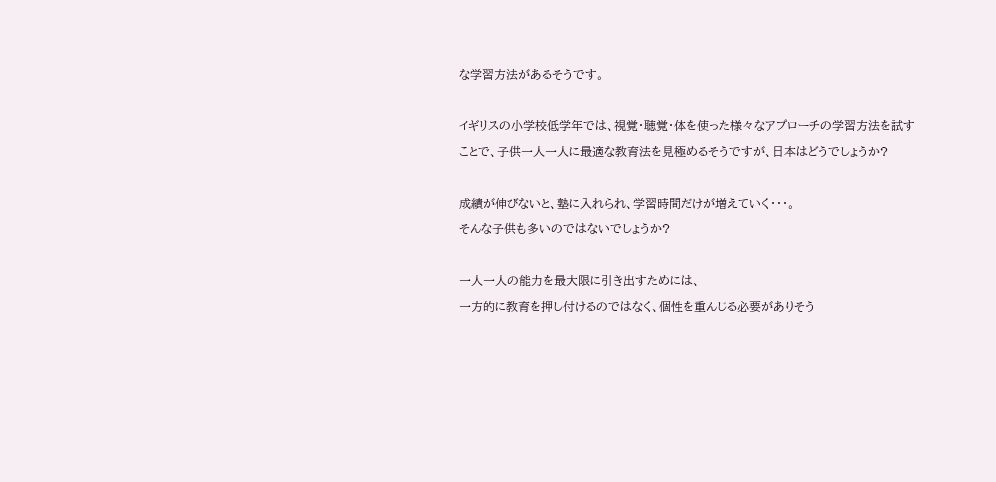な学習方法があるそうです。

イギリスの小学校低学年では、視覚・聴覚・体を使った様々なアプローチの学習方法を試すことで、子供一人一人に最適な教育法を見極めるそうですが、日本はどうでしょうか?

成績が伸びないと、塾に入れられ、学習時間だけが増えていく・・・。
そんな子供も多いのではないでしょうか?

一人一人の能力を最大限に引き出すためには、
一方的に教育を押し付けるのではなく、個性を重んじる必要がありそう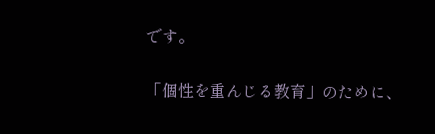です。

「個性を重んじる教育」のために、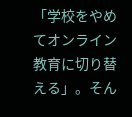「学校をやめてオンライン教育に切り替える」。そん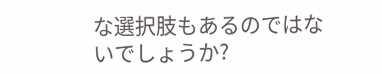な選択肢もあるのではないでしょうか?